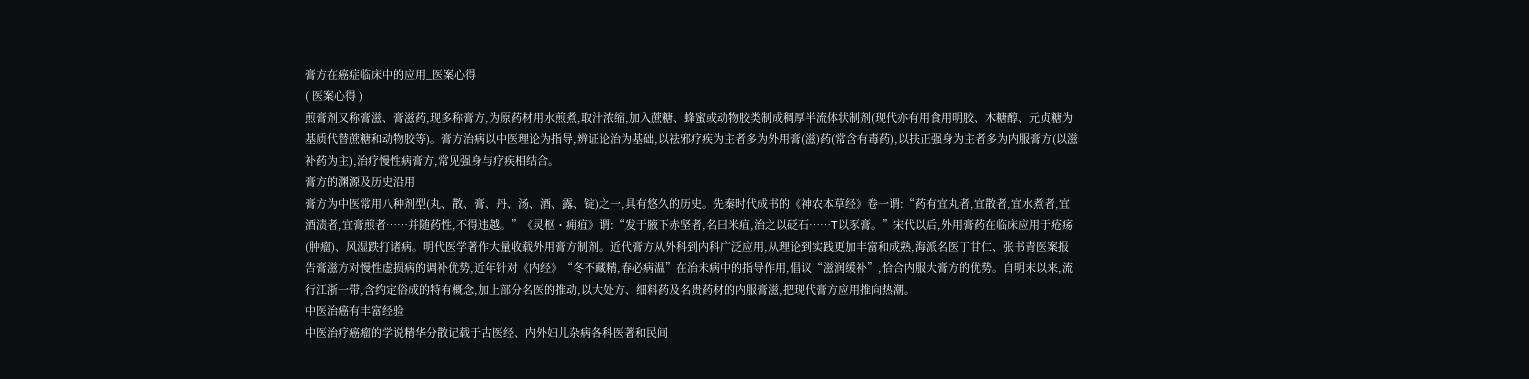膏方在癌症临床中的应用_医案心得
( 医案心得 )
煎膏剂又称膏滋、膏滋药,现多称膏方,为原药材用水煎煮,取汁浓缩,加入蔗糖、蜂蜜或动物胶类制成稠厚半流体状制剂(现代亦有用食用明胶、木糖醇、元贞糖为基质代替蔗糖和动物胶等)。膏方治病以中医理论为指导,辨证论治为基础,以祛邪疗疾为主者多为外用膏(滋)药(常含有毒药),以扶正强身为主者多为内服膏方(以滋补药为主),治疗慢性病膏方,常见强身与疗疾相结合。
膏方的渊源及历史沿用
膏方为中医常用八种剂型(丸、散、膏、丹、汤、酒、露、锭)之一,具有悠久的历史。先秦时代成书的《神农本草经》卷一谓:“药有宜丸者,宜散者,宜水煮者,宜酒渍者,宜膏煎者……并随药性,不得违越。”《灵枢・痈疽》谓:“发于腋下赤坚者,名曰米疽,治之以砭石……T以豕膏。”宋代以后,外用膏药在临床应用于疮疡(肿瘤)、风湿跌打诸病。明代医学著作大量收载外用膏方制剂。近代膏方从外科到内科广泛应用,从理论到实践更加丰富和成熟,海派名医丁甘仁、张书青医案报告膏滋方对慢性虚损病的调补优势,近年针对《内经》“冬不藏精,春必病温”在治未病中的指导作用,倡议“滋润缓补”,恰合内服大膏方的优势。自明末以来,流行江浙一带,含约定俗成的特有概念,加上部分名医的推动,以大处方、细料药及名贵药材的内服膏滋,把现代膏方应用推向热潮。
中医治癌有丰富经验
中医治疗癌瘤的学说精华分散记载于古医经、内外妇儿杂病各科医著和民间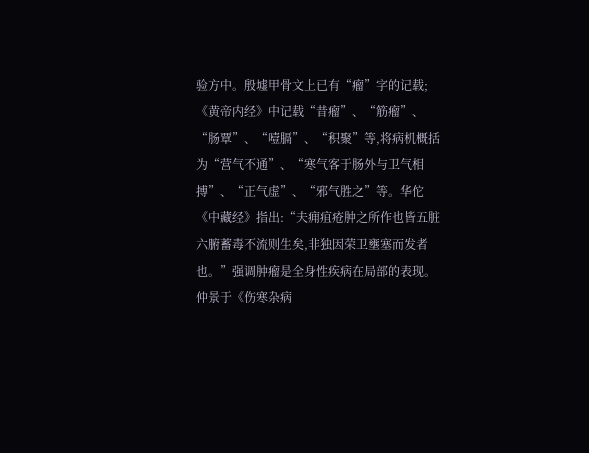验方中。殷墟甲骨文上已有“瘤”字的记载;《黄帝内经》中记载“昔瘤”、“筋瘤”、“肠覃”、“噎膈”、“积聚”等,将病机概括为“营气不通”、“寒气客于肠外与卫气相搏”、“正气虚”、“邪气胜之”等。华佗《中藏经》指出:“夫痈疽疮肿之所作也皆五脏六腑蓄毒不流则生矣,非独因荣卫壅塞而发者也。”强调肿瘤是全身性疾病在局部的表现。仲景于《伤寒杂病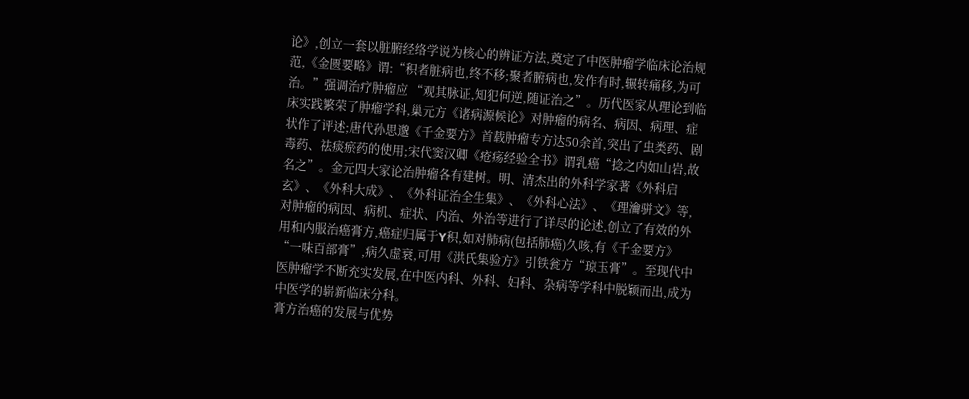论》,创立一套以脏腑经络学说为核心的辨证方法,奠定了中医肿瘤学临床论治规范,《金匮要略》谓:“积者脏病也,终不移;聚者腑病也,发作有时,辗转痛移,为可治。”强调治疗肿瘤应 “观其脉证,知犯何逆,随证治之”。历代医家从理论到临床实践繁荣了肿瘤学科,巢元方《诸病源候论》对肿瘤的病名、病因、病理、症状作了评述;唐代孙思邈《千金要方》首载肿瘤专方达50余首,突出了虫类药、剧毒药、祛痰瘀药的使用;宋代窦汉卿《疮疡经验全书》谓乳癌“捻之内如山岩,故名之”。金元四大家论治肿瘤各有建树。明、清杰出的外科学家著《外科启玄》、《外科大成》、《外科证治全生集》、《外科心法》、《理瀹骈文》等,对肿瘤的病因、病机、症状、内治、外治等进行了详尽的论述,创立了有效的外用和内服治癌膏方,癌症归属于Y积,如对肺病(包括肺癌)久咳,有《千金要方》“一味百部膏”,病久虚衰,可用《洪氏集验方》引铁瓮方“琼玉膏”。至现代中医肿瘤学不断充实发展,在中医内科、外科、妇科、杂病等学科中脱颖而出,成为中医学的崭新临床分科。
膏方治癌的发展与优势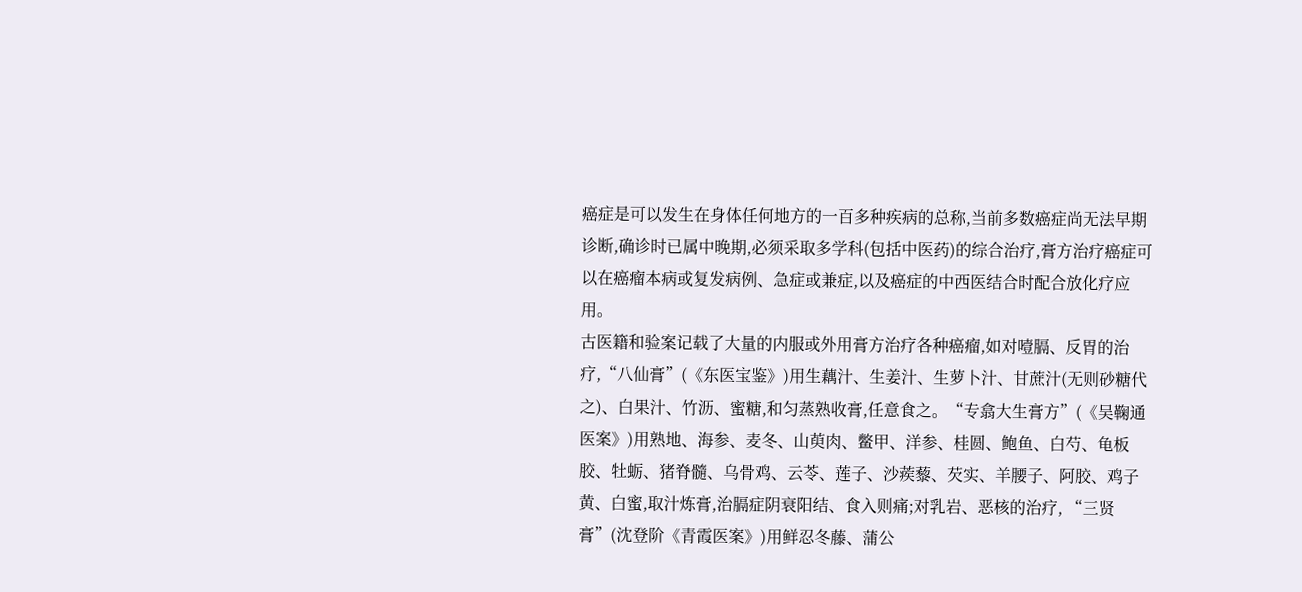癌症是可以发生在身体任何地方的一百多种疾病的总称,当前多数癌症尚无法早期诊断,确诊时已属中晚期,必须采取多学科(包括中医药)的综合治疗,膏方治疗癌症可以在癌瘤本病或复发病例、急症或兼症,以及癌症的中西医结合时配合放化疗应用。
古医籍和验案记载了大量的内服或外用膏方治疗各种癌瘤,如对噎膈、反胃的治疗,“八仙膏”(《东医宝鉴》)用生藕汁、生姜汁、生萝卜汁、甘蔗汁(无则砂糖代之)、白果汁、竹沥、蜜糖,和匀蒸熟收膏,任意食之。“专翕大生膏方”(《吴鞠通医案》)用熟地、海参、麦冬、山萸肉、鳖甲、洋参、桂圆、鲍鱼、白芍、龟板胶、牡蛎、猪脊髓、乌骨鸡、云苓、莲子、沙蒺藜、芡实、羊腰子、阿胶、鸡子黄、白蜜,取汁炼膏,治膈症阴衰阳结、食入则痛;对乳岩、恶核的治疗, “三贤膏”(沈登阶《青霞医案》)用鲜忍冬藤、蒲公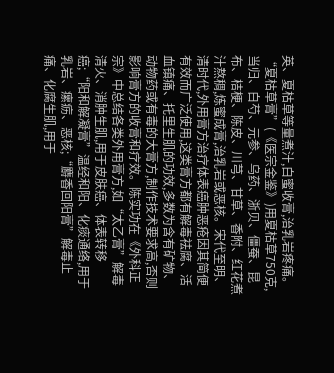英、夏枯草等量煮汁,白蜜收膏,治乳岩疼痛。“夏枯草膏”(《医宗金鉴》)用夏枯草750克,当归、白芍、元参、乌药、浙贝、僵蚕、昆布、桔梗、陈皮、川芎、甘草、香附、红花煮汁熬稠,炼蜜成膏,治乳岩或恶核。宋代至明、清时代,外用膏方治疗体表癌肿恶疮因其简便有效而广泛使用,这类膏方都有解毒祛腐、活血镇痛、托里生肌的功效,多数为含有矿物、动物药或有毒的大膏方,制作技术要求高,否则影响膏方的收膏和疗效。陈实功在《外科正宗》中总结各类外用膏方,如“太乙膏”解毒清火、消肿生肌,用于皮肤癌、体表转移癌;“阳和解凝膏”温经和阳、化痰通络,用于乳岩、瘰疬、恶核;“麝香回阳膏”解毒止痛、化腐生肌,用于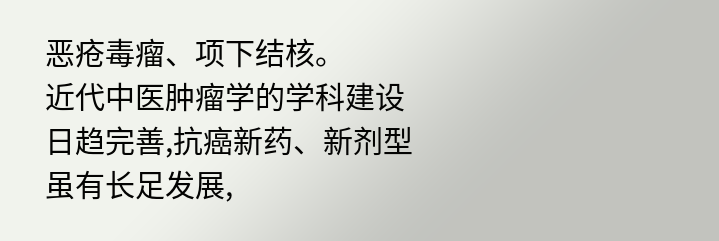恶疮毒瘤、项下结核。
近代中医肿瘤学的学科建设日趋完善,抗癌新药、新剂型虽有长足发展,